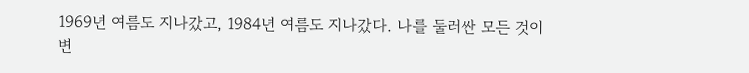1969년 여름도 지나갔고, 1984년 여름도 지나갔다. 나를 둘러싼 모든 것이 변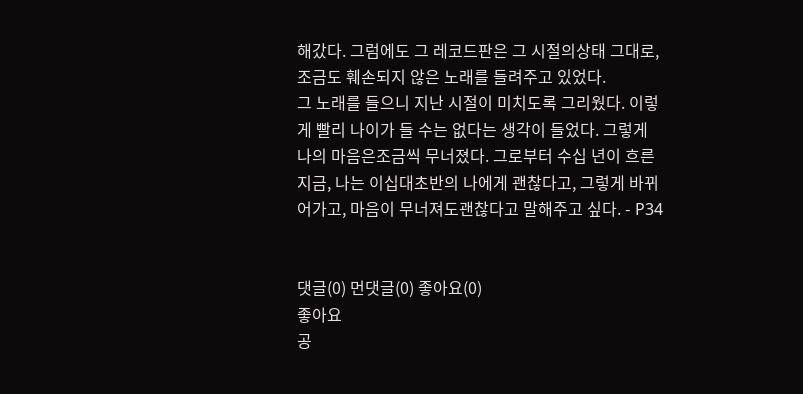해갔다. 그럼에도 그 레코드판은 그 시절의상태 그대로, 조금도 훼손되지 않은 노래를 들려주고 있었다.
그 노래를 들으니 지난 시절이 미치도록 그리웠다. 이렇게 빨리 나이가 들 수는 없다는 생각이 들었다. 그렇게 나의 마음은조금씩 무너졌다. 그로부터 수십 년이 흐른 지금, 나는 이십대초반의 나에게 괜찮다고, 그렇게 바뀌어가고, 마음이 무너져도괜찮다고 말해주고 싶다. - P34


댓글(0) 먼댓글(0) 좋아요(0)
좋아요
공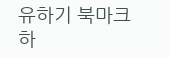유하기 북마크하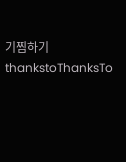기찜하기 thankstoThanksTo